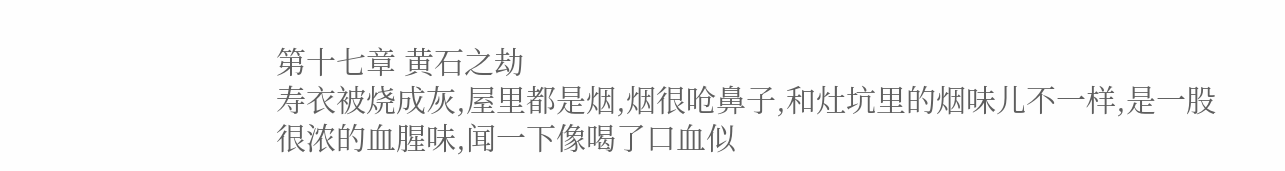第十七章 黄石之劫
寿衣被烧成灰,屋里都是烟,烟很呛鼻子,和灶坑里的烟味儿不一样,是一股很浓的血腥味,闻一下像喝了口血似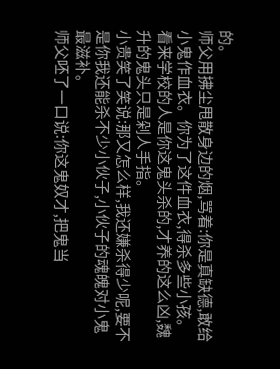的。
师父用拂尘甩散身边的烟,骂着:你是真缺德,敢给小鬼作血衣。你为了这件血衣,得杀多些小孩。看来学校的人是你这鬼头杀的,才养的这么凶,魏升的鬼头只是剁人手指。
小贵笑了笑说:那又怎么样,我还嫌杀得少呢,要不是你我还能杀不少小伙子,小伙子的魂魄对小鬼最滋补。
师父呸了一口说:你这鬼奴才,把鬼当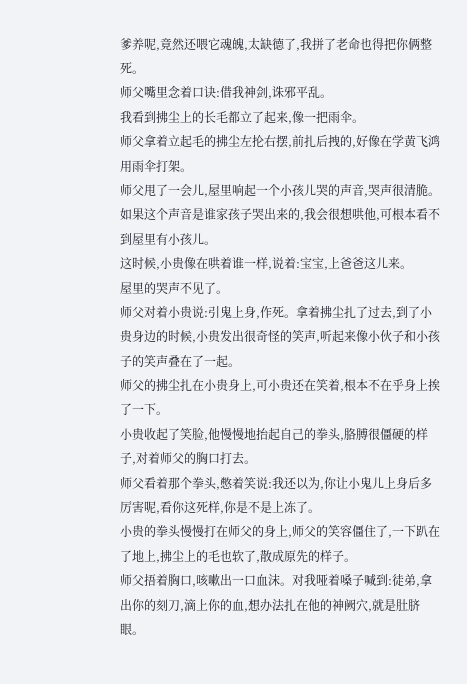爹养呢,竟然还喂它魂魄,太缺德了,我拼了老命也得把你俩整死。
师父嘴里念着口诀:借我神剑,诛邪平乱。
我看到拂尘上的长毛都立了起来,像一把雨伞。
师父拿着立起毛的拂尘左抡右摆,前扎后拽的,好像在学黄飞鸿用雨伞打架。
师父甩了一会儿,屋里响起一个小孩儿哭的声音,哭声很清脆。如果这个声音是谁家孩子哭出来的,我会很想哄他,可根本看不到屋里有小孩儿。
这时候,小贵像在哄着谁一样,说着:宝宝,上爸爸这儿来。
屋里的哭声不见了。
师父对着小贵说:引鬼上身,作死。拿着拂尘扎了过去,到了小贵身边的时候,小贵发出很奇怪的笑声,听起来像小伙子和小孩子的笑声叠在了一起。
师父的拂尘扎在小贵身上,可小贵还在笑着,根本不在乎身上挨了一下。
小贵收起了笑脸,他慢慢地抬起自己的拳头,胳膊很僵硬的样子,对着师父的胸口打去。
师父看着那个拳头,憋着笑说:我还以为,你让小鬼儿上身后多厉害呢,看你这死样,你是不是上冻了。
小贵的拳头慢慢打在师父的身上,师父的笑容僵住了,一下趴在了地上,拂尘上的毛也软了,散成原先的样子。
师父捂着胸口,咳嗽出一口血沫。对我哑着嗓子喊到:徒弟,拿出你的刻刀,滴上你的血,想办法扎在他的神阙穴,就是肚脐眼。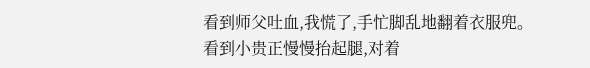看到师父吐血,我慌了,手忙脚乱地翻着衣服兜。
看到小贵正慢慢抬起腿,对着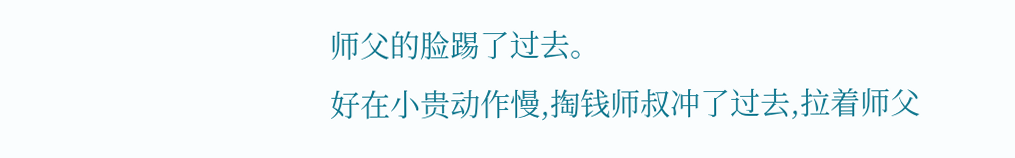师父的脸踢了过去。
好在小贵动作慢,掏钱师叔冲了过去,拉着师父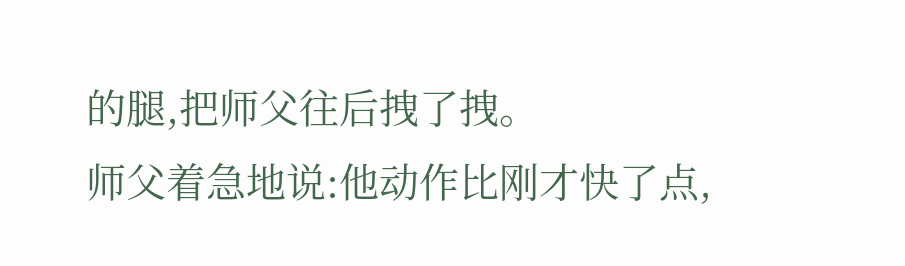的腿,把师父往后拽了拽。
师父着急地说:他动作比刚才快了点,